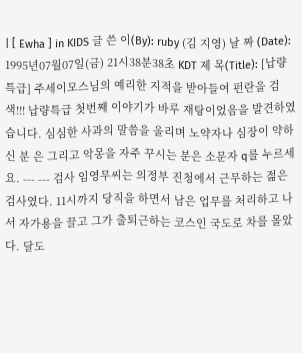| [ Ewha ] in KIDS 글 쓴 이(By): ruby (김 지영) 날 짜 (Date): 1995년07월07일(금) 21시38분38초 KDT 제 목(Title): [납량 특급] 주세이모스님의 예리한 지적을 받아들여 펀란을 검색!!! 납량특급 첫번째 이야기가 바루 재탕이었음을 발견하였습니다. 심심한 사과의 말씀을 올리며 노약자나 심장이 약하신 분 은 그리고 악몽을 자주 꾸시는 분은 소문자 q를 누르세요. --- --- 검사 임영무씨는 의정부 진청에서 근무하는 젊은 검사였다. 11시까지 당직을 하면서 남은 업무를 처리하고 나서 자가용을 끌고 그가 출퇴근하는 코스인 국도로 차를 몰았다. 달도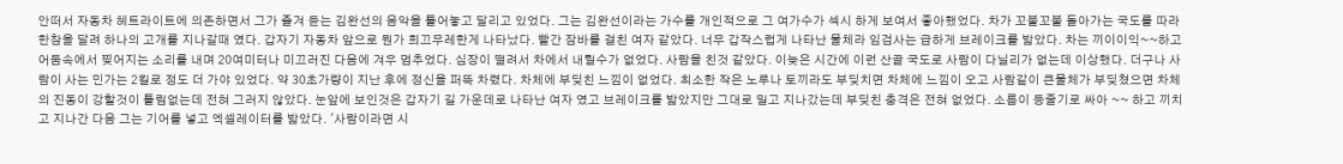안떠서 자동차 헤트라이트에 의존하면서 그가 즐겨 듣는 김완선의 음악을 틀어놓고 달리고 있었다. 그는 김완선이라는 가수를 개인적으로 그 여가수가 섹시 하게 보여서 좋아했었다. 차가 꼬불꼬불 돌아가는 국도를 따라 한참을 달려 하나의 고개를 지나갈때 였다. 갑자기 자동차 앞으로 뭔가 희끄무레한게 나타났다. 빨간 잠바를 걸친 여자 같았다. 너무 갑작스럽게 나타난 물체라 임검사는 급하게 브레이크를 밟았다. 차는 끼이이익~~하고 어둠속에서 찢어지는 소리를 내며 20여미터나 미끄러진 다음에 겨우 멈추었다. 심장이 떨려서 차에서 내릴수가 없었다. 사람을 친것 같았다. 이늦은 시간에 이런 산골 국도로 사람이 다닐리가 없는데 이상했다. 더구나 사람이 사는 민가는 2킬로 정도 더 가야 있었다. 약 30초가량이 지난 후에 정신을 퍼뜩 차렸다. 차체에 부딪친 느낌이 없었다. 최소한 작은 노루나 토끼라도 부딪치면 차체에 느낌이 오고 사람같이 큰물체가 부딪쳤으면 차체의 진동이 강할것이 틀림없는데 전혀 그러지 않았다. 눈앞에 보인것은 갑자기 길 가운데로 나타난 여자 였고 브레이크를 밟았지만 그대로 밀고 지나갔는데 부딪친 충격은 전혀 없었다. 소름이 등줄기로 싸아 ~~ 하고 끼치고 지나간 다음 그는 기어를 넣고 엑셀레이터를 밟았다. '사람이라면 시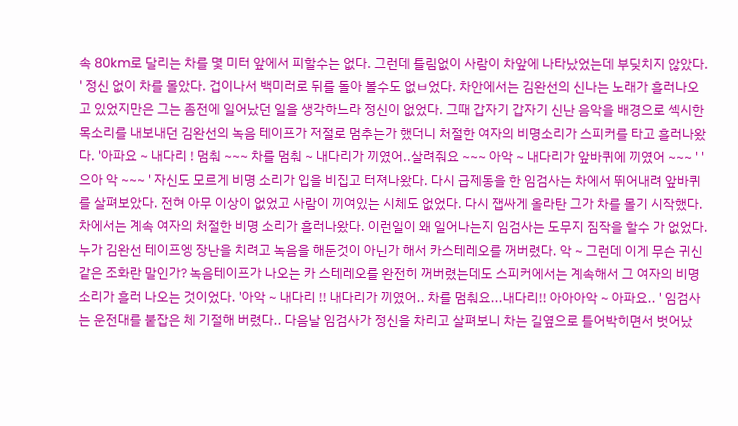속 80km로 달리는 차를 몇 미터 앞에서 피할수는 없다. 그런데 틀림없이 사람이 차앞에 나타났었는데 부딪치지 않았다. ' 정신 없이 차를 몰았다. 겁이나서 백미러로 뒤를 돌아 볼수도 없ㅂ었다. 차안에서는 김완선의 신나는 노래가 흘러나오고 있었지만은 그는 좀전에 일어났던 일을 생각하느라 정신이 없었다. 그때 갑자기 갑자기 신난 음악을 배경으로 섹시한 목소리를 내보내던 김완선의 녹음 테이프가 저절로 멈추는가 했더니 처절한 여자의 비명소리가 스피커를 타고 흘러나왔다. '아파요 ~ 내다리 ! 멈춰 ~~~ 차를 멈춰 ~ 내다리가 끼였어..살려줘요 ~~~ 아악 ~ 내다리가 앞바퀴에 끼였어 ~~~ ' '으아 악 ~~~ ' 자신도 모르게 비명 소리가 입을 비집고 터져나왔다. 다시 급제동을 한 임검사는 차에서 뛰어내려 앞바퀴를 살펴보았다. 전혀 아무 이상이 없었고 사람이 끼여있는 시체도 없었다. 다시 잽싸게 올라탄 그가 차를 몰기 시작했다. 차에서는 계속 여자의 처절한 비명 소리가 흘러나왔다. 이런일이 왜 일어나는지 임검사는 도무지 짐작을 할수 가 없었다. 누가 김완선 테이프엥 장난을 치려고 녹음을 해둔것이 아닌가 해서 카스테레오를 꺼버렸다. 악 ~ 그런데 이게 무슨 귀신같은 조화란 말인가? 녹음테이프가 나오는 카 스테레오를 완전히 꺼버렸는데도 스피커에서는 계속해서 그 여자의 비명소리가 흘러 나오는 것이었다. '아악 ~ 내다리 !! 내다리가 끼였어.. 차를 멈춰요...내다리!! 아아아악 ~ 아파요.. ' 임검사는 운전대를 붙잡은 체 기절해 버렸다.. 다음날 임검사가 정신을 차리고 살펴보니 차는 길옆으로 틀어박히면서 벗어났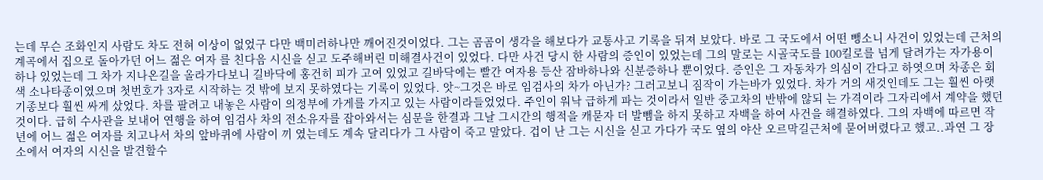는데 무슨 조화인지 사람도 차도 전혀 이상이 없었구 다만 백미러하나만 깨어진것이었다. 그는 곰곰이 생각을 해보다가 교통사고 기록을 뒤져 보았다. 바로 그 국도에서 어떤 뺑소니 사건이 있었는데 근처의 계곡에서 집으로 돌아가던 어느 젊은 여자 를 친다음 시신을 싣고 도주해버린 미해결사건이 있었다. 다만 사건 당시 한 사람의 증인이 있었는데 그의 말로는 시골국도를 100킬로를 넘게 달려가는 자가용이 하나 있었는데 그 차가 지나온길을 올라가다보니 길바닥에 홍건히 피가 고여 있었고 길바닥에는 빨간 여자용 등산 잠바하나와 신분증하나 뿐이었다. 증인은 그 자동차가 의심이 간다고 하엿으며 차종은 회색 소나타종이였으며 첫번호가 3자로 시작하는 것 밖에 보지 못하였다는 기록이 있었다. 앗~그것은 바로 임검사의 차가 아닌가? 그러고보니 짐작이 가는바가 있었다. 차가 거의 새것인데도 그는 훨씬 아랫기종보다 훨씬 싸게 샀었다. 차를 팔려고 내놓은 사람이 의정부에 가게를 가지고 있는 사람이라들었었다. 주인이 워낙 급하게 파는 것이라서 일반 중고차의 반밖에 않되 는 가격이라 그자리에서 계약을 했던 것이다. 급히 수사관을 보내어 연행을 하여 임검사 차의 전소유자를 잡아와서는 심문을 한결과 그날 그시간의 행적을 캐묻자 더 발뺌을 하지 못하고 자백을 하여 사건을 해결하였다. 그의 자백에 따르면 작년에 어느 젊은 여자를 치고나서 차의 앞바퀴에 사람이 끼 였는데도 계속 달리다가 그 사람이 죽고 말았다. 겁이 난 그는 시신을 싣고 가다가 국도 옆의 야산 오르막길근처에 묻어버렸다고 했고..과연 그 장소에서 여자의 시신을 발견할수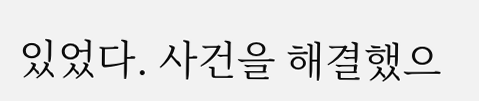있었다. 사건을 해결했으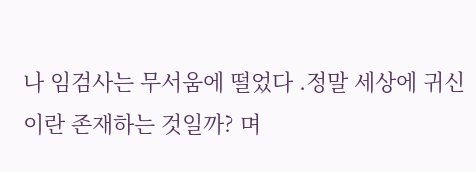나 임검사는 무서움에 떨었다 .정말 세상에 귀신이란 존재하는 것일까? 며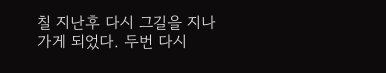칠 지난후 다시 그길을 지나가게 되었다. 두번 다시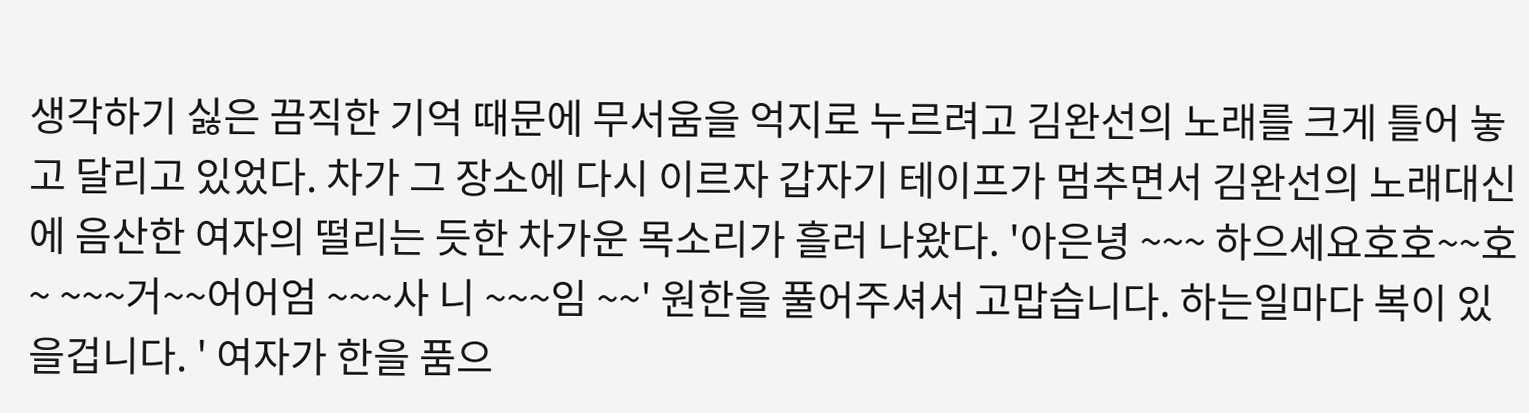생각하기 싫은 끔직한 기억 때문에 무서움을 억지로 누르려고 김완선의 노래를 크게 틀어 놓고 달리고 있었다. 차가 그 장소에 다시 이르자 갑자기 테이프가 멈추면서 김완선의 노래대신에 음산한 여자의 떨리는 듯한 차가운 목소리가 흘러 나왔다. '아은녕 ~~~ 하으세요호호~~호 ~ ~~~거~~어어엄 ~~~사 니 ~~~임 ~~' 원한을 풀어주셔서 고맙습니다. 하는일마다 복이 있을겁니다. ' 여자가 한을 품으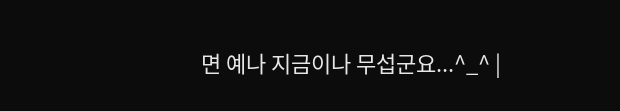면 예나 지금이나 무섭군요...^_^ |